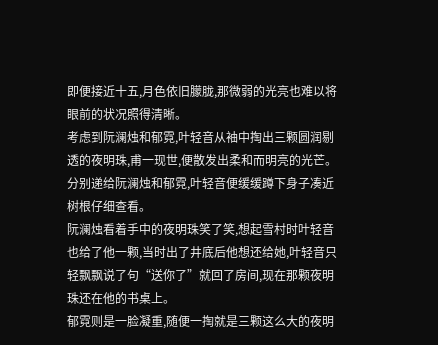即便接近十五,月色依旧朦胧,那微弱的光亮也难以将眼前的状况照得清晰。
考虑到阮澜烛和郁霓,叶轻音从袖中掏出三颗圆润剔透的夜明珠,甫一现世,便散发出柔和而明亮的光芒。
分别递给阮澜烛和郁霓,叶轻音便缓缓蹲下身子凑近树根仔细查看。
阮澜烛看着手中的夜明珠笑了笑,想起雪村时叶轻音也给了他一颗,当时出了井底后他想还给她,叶轻音只轻飘飘说了句“送你了”就回了房间,现在那颗夜明珠还在他的书桌上。
郁霓则是一脸凝重,随便一掏就是三颗这么大的夜明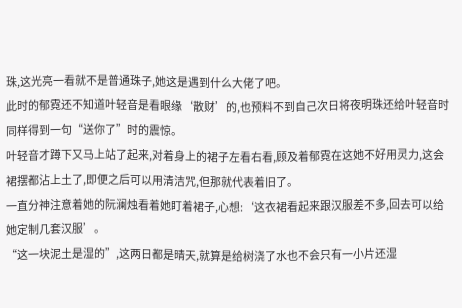珠,这光亮一看就不是普通珠子,她这是遇到什么大佬了吧。
此时的郁霓还不知道叶轻音是看眼缘‘散财’的,也预料不到自己次日将夜明珠还给叶轻音时同样得到一句“送你了”时的震惊。
叶轻音才蹲下又马上站了起来,对着身上的裙子左看右看,顾及着郁霓在这她不好用灵力,这会裙摆都沾上土了,即便之后可以用清洁咒,但那就代表着旧了。
一直分神注意着她的阮澜烛看着她盯着裙子,心想:‘这衣裙看起来跟汉服差不多,回去可以给她定制几套汉服’。
“这一块泥土是湿的”,这两日都是晴天,就算是给树浇了水也不会只有一小片还湿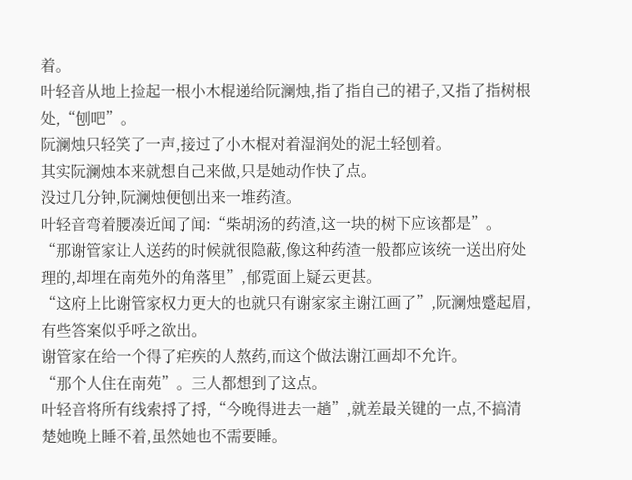着。
叶轻音从地上捡起一根小木棍递给阮澜烛,指了指自己的裙子,又指了指树根处,“刨吧”。
阮澜烛只轻笑了一声,接过了小木棍对着湿润处的泥土轻刨着。
其实阮澜烛本来就想自己来做,只是她动作快了点。
没过几分钟,阮澜烛便刨出来一堆药渣。
叶轻音弯着腰凑近闻了闻:“柴胡汤的药渣,这一块的树下应该都是”。
“那谢管家让人送药的时候就很隐蔽,像这种药渣一般都应该统一送出府处理的,却埋在南苑外的角落里”,郁霓面上疑云更甚。
“这府上比谢管家权力更大的也就只有谢家家主谢江画了”,阮澜烛蹙起眉,有些答案似乎呼之欲出。
谢管家在给一个得了疟疾的人熬药,而这个做法谢江画却不允许。
“那个人住在南苑”。三人都想到了这点。
叶轻音将所有线索捋了捋,“今晚得进去一趟”,就差最关键的一点,不搞清楚她晚上睡不着,虽然她也不需要睡。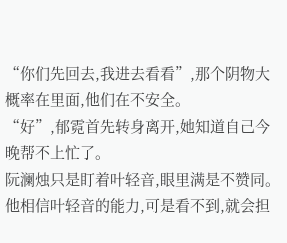“你们先回去,我进去看看”,那个阴物大概率在里面,他们在不安全。
“好”,郁霓首先转身离开,她知道自己今晚帮不上忙了。
阮澜烛只是盯着叶轻音,眼里满是不赞同。
他相信叶轻音的能力,可是看不到,就会担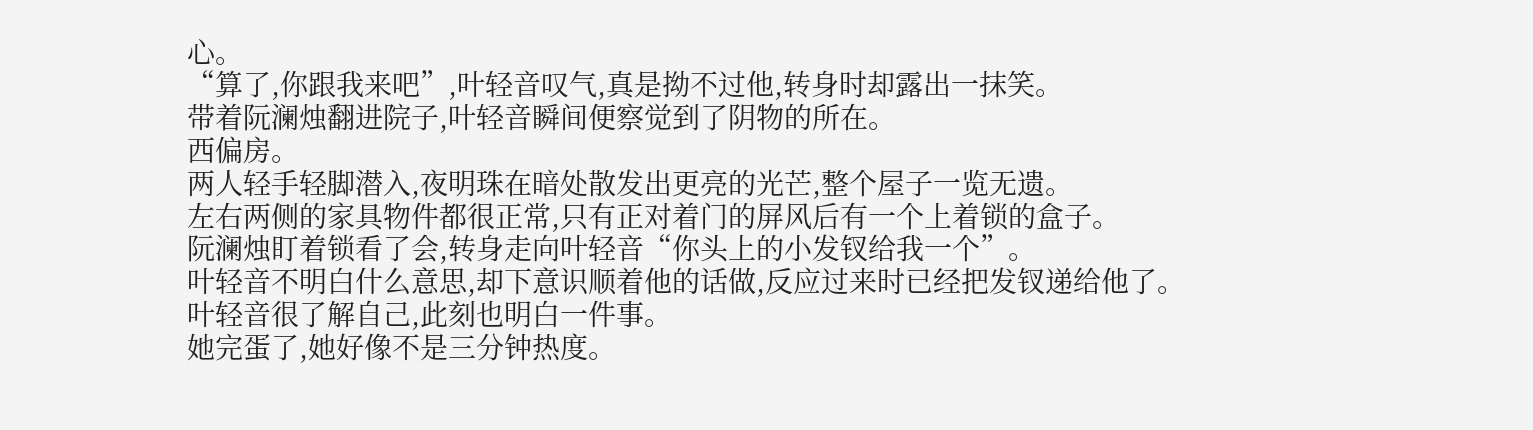心。
“算了,你跟我来吧”,叶轻音叹气,真是拗不过他,转身时却露出一抹笑。
带着阮澜烛翻进院子,叶轻音瞬间便察觉到了阴物的所在。
西偏房。
两人轻手轻脚潜入,夜明珠在暗处散发出更亮的光芒,整个屋子一览无遗。
左右两侧的家具物件都很正常,只有正对着门的屏风后有一个上着锁的盒子。
阮澜烛盯着锁看了会,转身走向叶轻音“你头上的小发钗给我一个”。
叶轻音不明白什么意思,却下意识顺着他的话做,反应过来时已经把发钗递给他了。
叶轻音很了解自己,此刻也明白一件事。
她完蛋了,她好像不是三分钟热度。